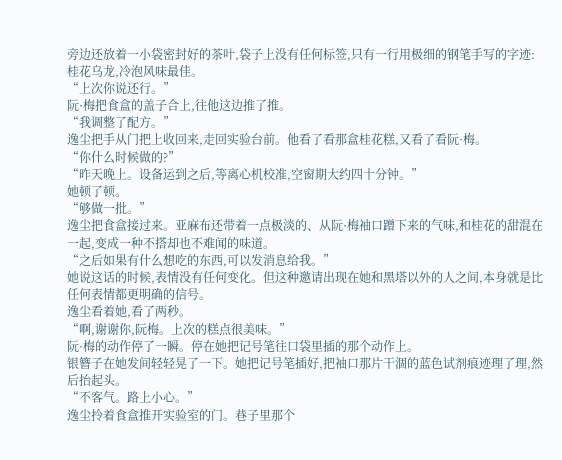旁边还放着一小袋密封好的茶叶,袋子上没有任何标签,只有一行用极细的钢笔手写的字迹:桂花乌龙,冷泡风味最佳。
“上次你说还行。”
阮·梅把食盒的盖子合上,往他这边推了推。
“我调整了配方。”
逸尘把手从门把上收回来,走回实验台前。他看了看那盒桂花糕,又看了看阮·梅。
“你什么时候做的?”
“昨天晚上。设备运到之后,等离心机校准,空窗期大约四十分钟。”
她顿了顿。
“够做一批。”
逸尘把食盒接过来。亚麻布还带着一点极淡的、从阮·梅袖口蹭下来的气味,和桂花的甜混在一起,变成一种不搭却也不难闻的味道。
“之后如果有什么想吃的东西,可以发消息给我。”
她说这话的时候,表情没有任何变化。但这种邀请出现在她和黑塔以外的人之间,本身就是比任何表情都更明确的信号。
逸尘看着她,看了两秒。
“啊,谢谢你,阮梅。上次的糕点很美味。”
阮·梅的动作停了一瞬。停在她把记号笔往口袋里插的那个动作上。
银簪子在她发间轻轻晃了一下。她把记号笔插好,把袖口那片干涸的蓝色试剂痕迹理了理,然后抬起头。
“不客气。路上小心。”
逸尘拎着食盒推开实验室的门。巷子里那个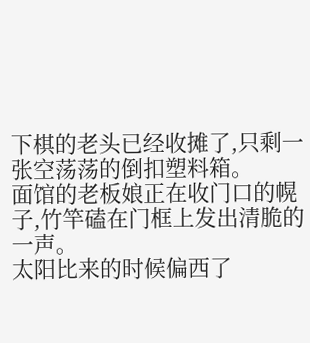下棋的老头已经收摊了,只剩一张空荡荡的倒扣塑料箱。
面馆的老板娘正在收门口的幌子,竹竿磕在门框上发出清脆的一声。
太阳比来的时候偏西了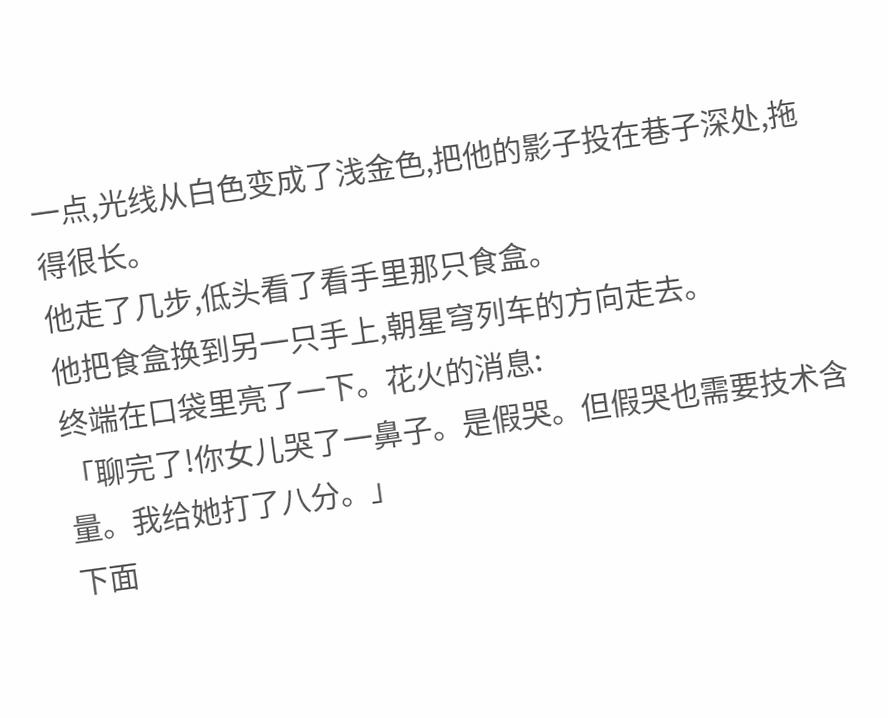一点,光线从白色变成了浅金色,把他的影子投在巷子深处,拖得很长。
他走了几步,低头看了看手里那只食盒。
他把食盒换到另一只手上,朝星穹列车的方向走去。
终端在口袋里亮了一下。花火的消息:
「聊完了!你女儿哭了一鼻子。是假哭。但假哭也需要技术含量。我给她打了八分。」
下面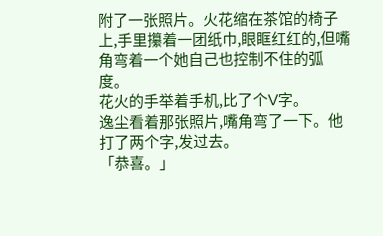附了一张照片。火花缩在茶馆的椅子上,手里攥着一团纸巾,眼眶红红的,但嘴角弯着一个她自己也控制不住的弧度。
花火的手举着手机,比了个V字。
逸尘看着那张照片,嘴角弯了一下。他打了两个字,发过去。
「恭喜。」